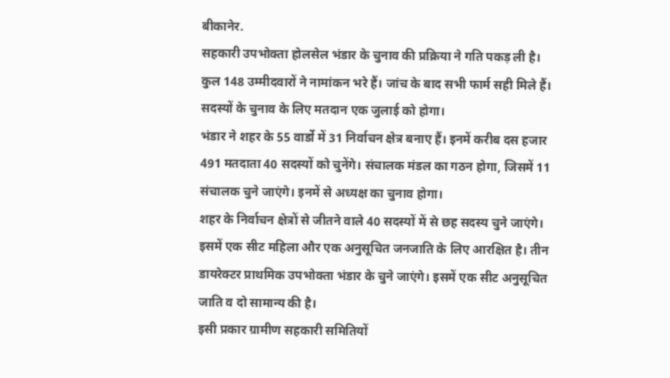बीकानेर.
सहकारी उपभोक्ता होलसेल भंडार के चुनाव की प्रक्रिया ने गति पकड़ ली है। कुल 148 उम्मीदवारों ने नामांकन भरे हैं। जांच के बाद सभी फार्म सही मिले हैं। सदस्यों के चुनाव के लिए मतदान एक जुलाई को होगा।
भंडार ने शहर के 55 वार्डो में 31 निर्वाचन क्षेत्र बनाए हैं। इनमें करीब दस हजार 491 मतदाता 40 सदस्यों को चुनेंगे। संचालक मंडल का गठन होगा, जिसमें 11 संचालक चुने जाएंगे। इनमें से अध्यक्ष का चुनाव होगा।
शहर के निर्वाचन क्षेत्रों से जीतने वाले 40 सदस्यों में से छह सदस्य चुने जाएंगे। इसमें एक सीट महिला और एक अनुसूचित जनजाति के लिए आरक्षित है। तीन डायरेक्टर प्राथमिक उपभोक्ता भंडार के चुने जाएंगे। इसमें एक सीट अनुसूचित जाति व दो सामान्य की है।
इसी प्रकार ग्रामीण सहकारी समितियों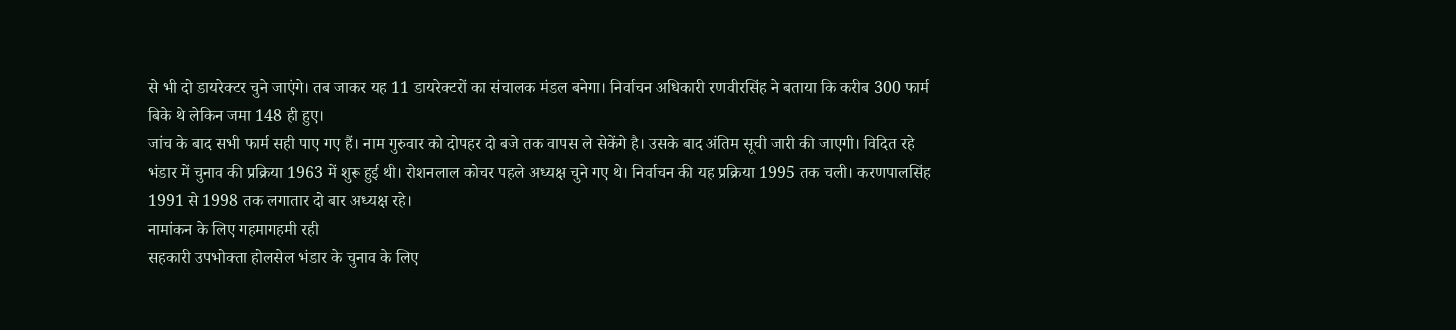से भी दो डायरेक्टर चुने जाएंगे। तब जाकर यह 11 डायरेक्टरों का संचालक मंडल बनेगा। निर्वाचन अधिकारी रणवीरसिंह ने बताया कि करीब 300 फार्म बिके थे लेकिन जमा 148 ही हुए।
जांच के बाद सभी फार्म सही पाए गए हैं। नाम गुरुवार को दोपहर दो बजे तक वापस ले सेकेंगे है। उसके बाद अंतिम सूची जारी की जाएगी। विदित रहे भंडार में चुनाव की प्रक्रिया 1963 में शुरू हुई थी। रोशनलाल कोचर पहले अध्यक्ष चुने गए थे। निर्वाचन की यह प्रक्रिया 1995 तक चली। करणपालसिंह 1991 से 1998 तक लगातार दो बार अध्यक्ष रहे।
नामांकन के लिए गहमागहमी रही
सहकारी उपभोक्ता होलसेल भंडार के चुनाव के लिए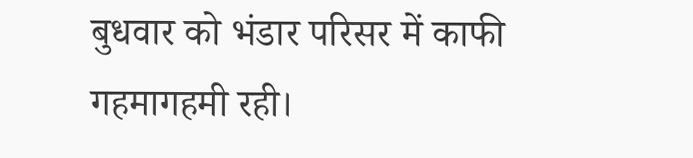बुधवार को भंडार परिसर में काफी गहमागहमी रही।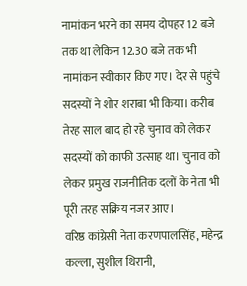नामांकन भरने का समय दोपहर 12 बजे तक था लेकिन 12.30 बजे तक भी नामांकन स्वीकार किए गए। देर से पहुंचे सदस्यों ने शोर शराबा भी किया। करीब तेरह साल बाद हो रहे चुनाव को लेकर सदस्यों को काफी उत्साह था। चुनाव को लेकर प्रमुख राजनीतिक दलों के नेता भी पूरी तरह सक्रिय नजर आए।
वरिष्ठ कांग्रेसी नेता करणपालसिंह, महेन्द्र कल्ला, सुशील थिरानी,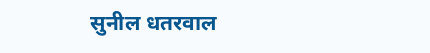सुनील धतरवाल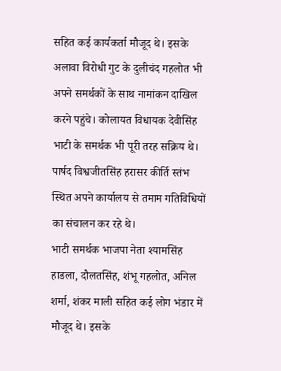सहित कई कार्यकर्ता मौजूद थे। इसके अलावा विरोधी गुट के दुलीचंद गहलोत भी अपने समर्थकों के साथ नामांकन दाखिल करने पहुंचे। कोलायत विधायक देवीसिंह भाटी के समर्थक भी पूरी तरह सक्रिय थे। पार्षद विश्वजीतसिंह हरासर कीर्ति स्तंभ स्थित अपने कार्यालय से तमाम गतिविधियों का संचालन कर रहे थे।
भाटी समर्थक भाजपा नेता श्यामसिंह हाडला, दौलतसिंह, शंभू गहलोत, अनिल शर्मा, शंकर माली सहित कई लोग भंडार में मौजूद थे। इसके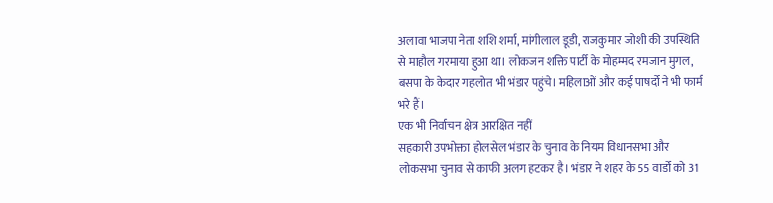अलावा भाजपा नेता शशि शर्मा, मांगीलाल डूडी, राजकुमार जोशी की उपस्थिति से माहौल गरमाया हुआ था। लोकजन शक्ति पार्टी के मोहम्मद रमजान मुगल, बसपा के केदार गहलोत भी भंडार पहुंचे। महिलाओं और कई पाषर्दो ने भी फार्म भरे हैं।
एक भी निर्वाचन क्षेत्र आरक्षित नहीं
सहकारी उपभोक्ता होलसेल भंडार के चुनाव के नियम विधानसभा और लोकसभा चुनाव से काफी अलग हटकर है। भंडार ने शहर के 55 वार्डो को 31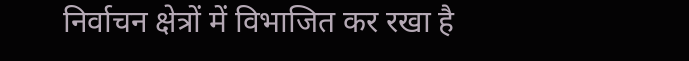निर्वाचन क्षेत्रों में विभाजित कर रखा है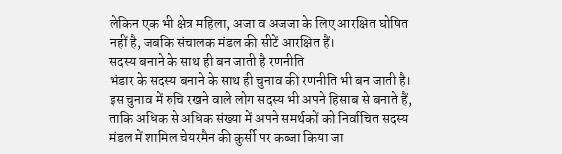लेकिन एक भी क्षेत्र महिला, अजा व अजजा के लिए आरक्षित घोषित नहीं है, जबकि संचालक मंडल की सीटें आरक्षित हैं।
सदस्य बनाने के साथ ही बन जाती है रणनीति
भंडार के सदस्य बनाने के साथ ही चुनाव की रणनीति भी बन जाती है। इस चुनाव में रुचि रखने वाले लोग सदस्य भी अपने हिसाब से बनाते हैं, ताकि अधिक से अधिक संख्या में अपने समर्थकों को निर्वाचित सदस्य मंडल में शामिल चेयरमैन की कुर्सी पर कब्जा किया जा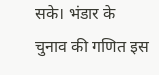सके। भंडार के चुनाव की गणित इस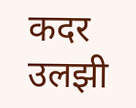कदर उलझी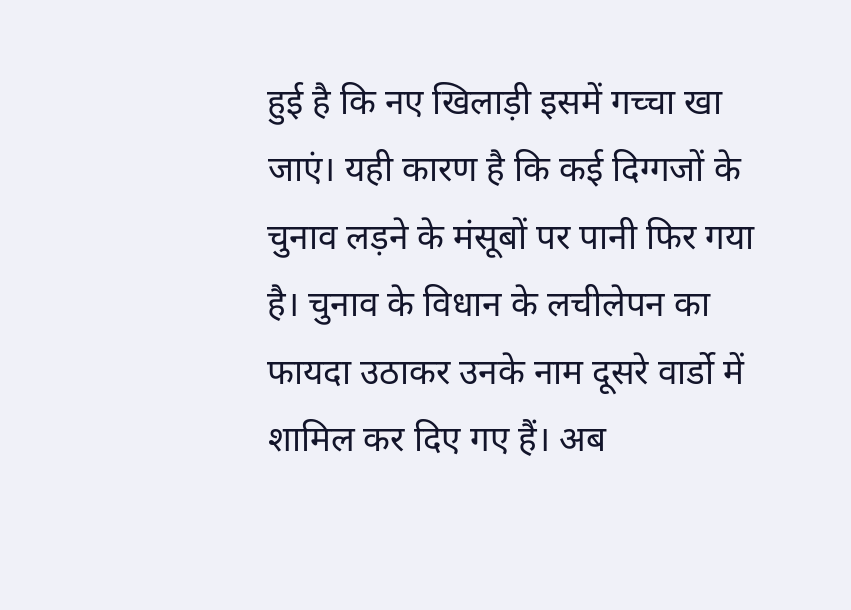हुई है कि नए खिलाड़ी इसमें गच्चा खा जाएं। यही कारण है कि कई दिग्गजों के चुनाव लड़ने के मंसूबों पर पानी फिर गया है। चुनाव के विधान के लचीलेपन का फायदा उठाकर उनके नाम दूसरे वार्डो में शामिल कर दिए गए हैं। अब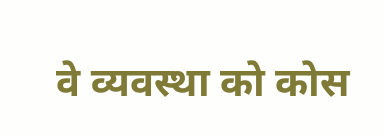वे व्यवस्था को कोस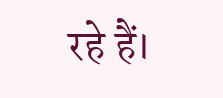रहे हैं।